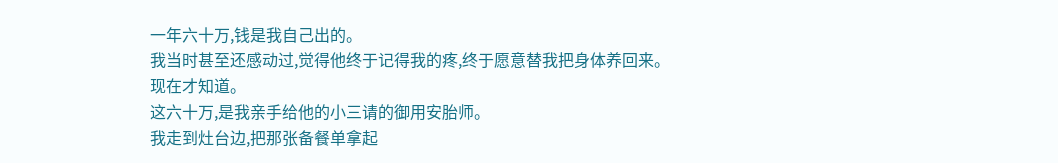一年六十万,钱是我自己出的。
我当时甚至还感动过,觉得他终于记得我的疼,终于愿意替我把身体养回来。
现在才知道。
这六十万,是我亲手给他的小三请的御用安胎师。
我走到灶台边,把那张备餐单拿起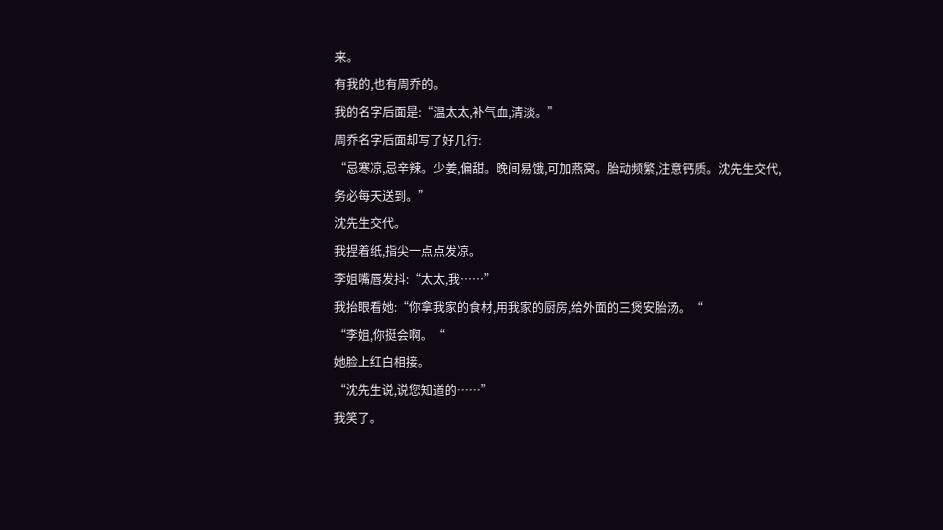来。
有我的,也有周乔的。
我的名字后面是:“温太太,补气血,清淡。”
周乔名字后面却写了好几行:
“忌寒凉,忌辛辣。少姜,偏甜。晚间易饿,可加燕窝。胎动频繁,注意钙质。沈先生交代,务必每天送到。”
沈先生交代。
我捏着纸,指尖一点点发凉。
李姐嘴唇发抖:“太太,我……”
我抬眼看她:“你拿我家的食材,用我家的厨房,给外面的三煲安胎汤。“
“李姐,你挺会啊。“
她脸上红白相接。
“沈先生说,说您知道的……”
我笑了。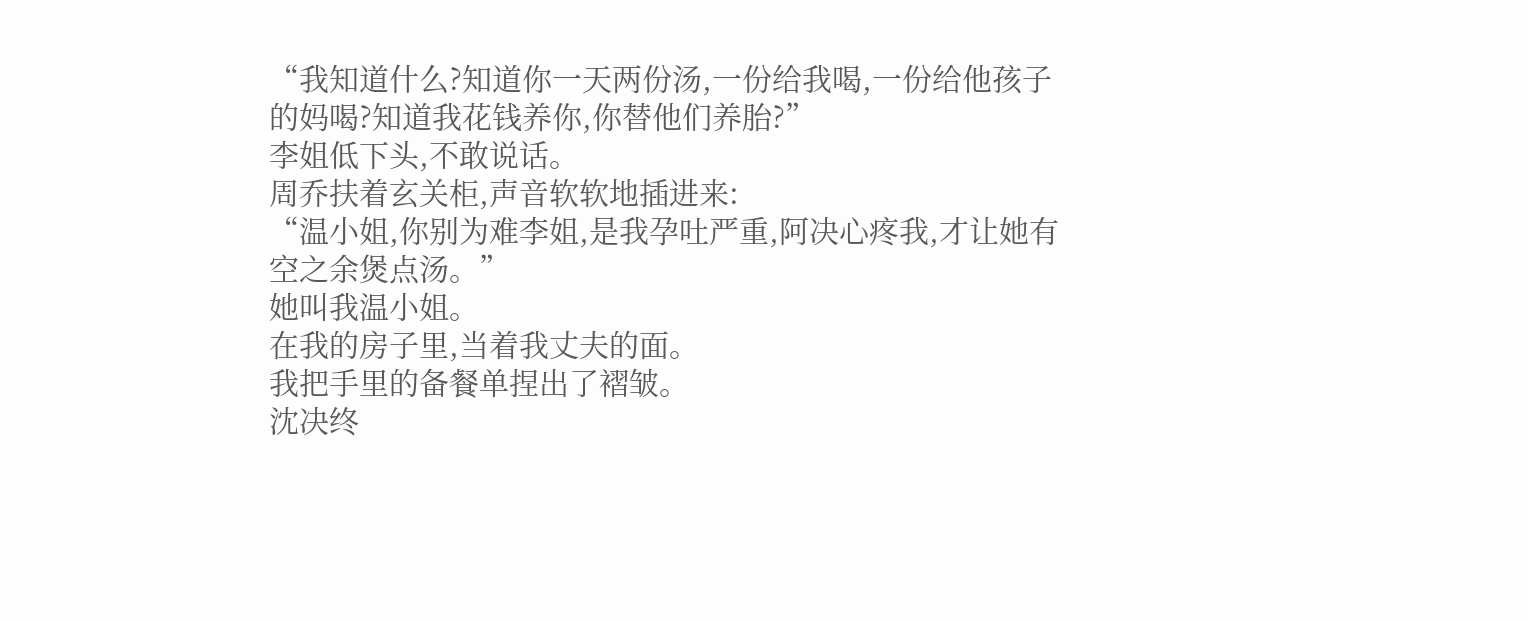“我知道什么?知道你一天两份汤,一份给我喝,一份给他孩子的妈喝?知道我花钱养你,你替他们养胎?”
李姐低下头,不敢说话。
周乔扶着玄关柜,声音软软地插进来:
“温小姐,你别为难李姐,是我孕吐严重,阿决心疼我,才让她有空之余煲点汤。”
她叫我温小姐。
在我的房子里,当着我丈夫的面。
我把手里的备餐单捏出了褶皱。
沈决终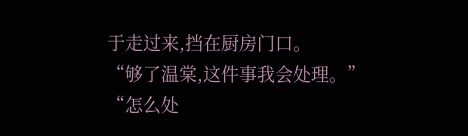于走过来,挡在厨房门口。
“够了温棠,这件事我会处理。”
“怎么处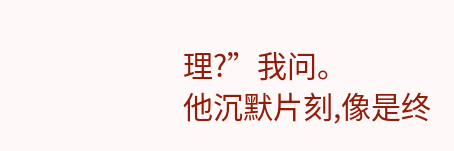理?”我问。
他沉默片刻,像是终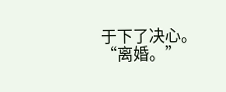于下了决心。
“离婚。”